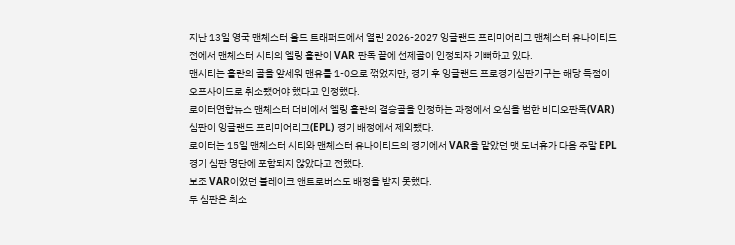지난 13일 영국 맨체스터 올드 트래퍼드에서 열린 2026-2027 잉글랜드 프리미어리그 맨체스터 유나이티드전에서 맨체스터 시티의 엘링 홀란이 VAR 판독 끝에 선제골이 인정되자 기뻐하고 있다.
맨시티는 홀란의 골을 앞세워 맨유를 1-0으로 꺾었지만, 경기 후 잉글랜드 프로경기심판기구는 해당 득점이 오프사이드로 취소됐어야 했다고 인정했다.
로이터연합뉴스 맨체스터 더비에서 엘링 홀란의 결승골을 인정하는 과정에서 오심을 범한 비디오판독(VAR) 심판이 잉글랜드 프리미어리그(EPL) 경기 배정에서 제외됐다.
로이터는 15일 맨체스터 시티와 맨체스터 유나이티드의 경기에서 VAR을 맡았던 맷 도너휴가 다음 주말 EPL 경기 심판 명단에 포함되지 않았다고 전했다.
보조 VAR이었던 블레이크 앤트로버스도 배정을 받지 못했다.
두 심판은 최소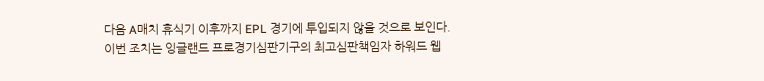다음 A매치 휴식기 이후까지 EPL 경기에 투입되지 않을 것으로 보인다.
이번 조치는 잉글랜드 프로경기심판기구의 최고심판책임자 하워드 웹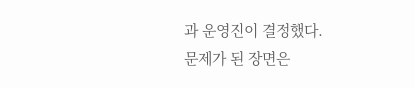과 운영진이 결정했다.
문제가 된 장면은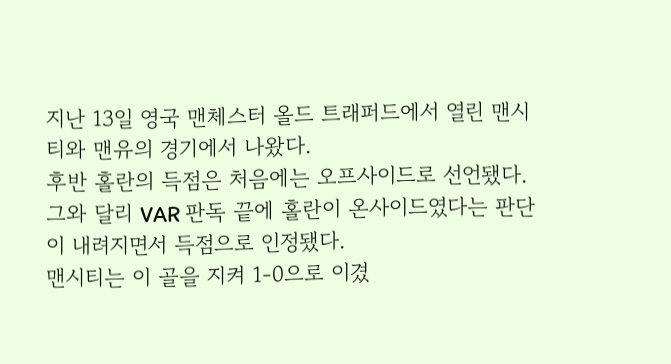지난 13일 영국 맨체스터 올드 트래퍼드에서 열린 맨시티와 맨유의 경기에서 나왔다.
후반 홀란의 득점은 처음에는 오프사이드로 선언됐다.
그와 달리 VAR 판독 끝에 홀란이 온사이드였다는 판단이 내려지면서 득점으로 인정됐다.
맨시티는 이 골을 지켜 1-0으로 이겼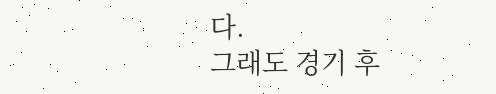다.
그래도 경기 후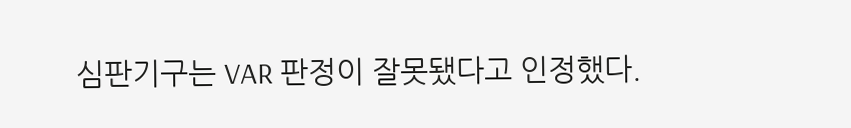심판기구는 VAR 판정이 잘못됐다고 인정했다.